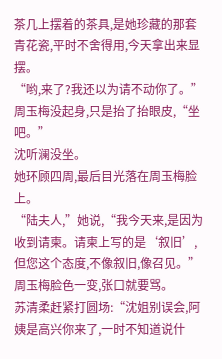茶几上摆着的茶具,是她珍藏的那套青花瓷,平时不舍得用,今天拿出来显摆。
“哟,来了?我还以为请不动你了。”周玉梅没起身,只是抬了抬眼皮,“坐吧。”
沈听澜没坐。
她环顾四周,最后目光落在周玉梅脸上。
“陆夫人,”她说,“我今天来,是因为收到请柬。请柬上写的是‘叙旧’,但您这个态度,不像叙旧,像召见。”
周玉梅脸色一变,张口就要骂。
苏清柔赶紧打圆场:“沈姐别误会,阿姨是高兴你来了,一时不知道说什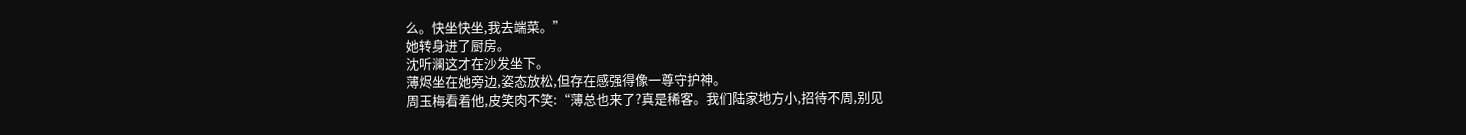么。快坐快坐,我去端菜。”
她转身进了厨房。
沈听澜这才在沙发坐下。
薄烬坐在她旁边,姿态放松,但存在感强得像一尊守护神。
周玉梅看着他,皮笑肉不笑:“薄总也来了?真是稀客。我们陆家地方小,招待不周,别见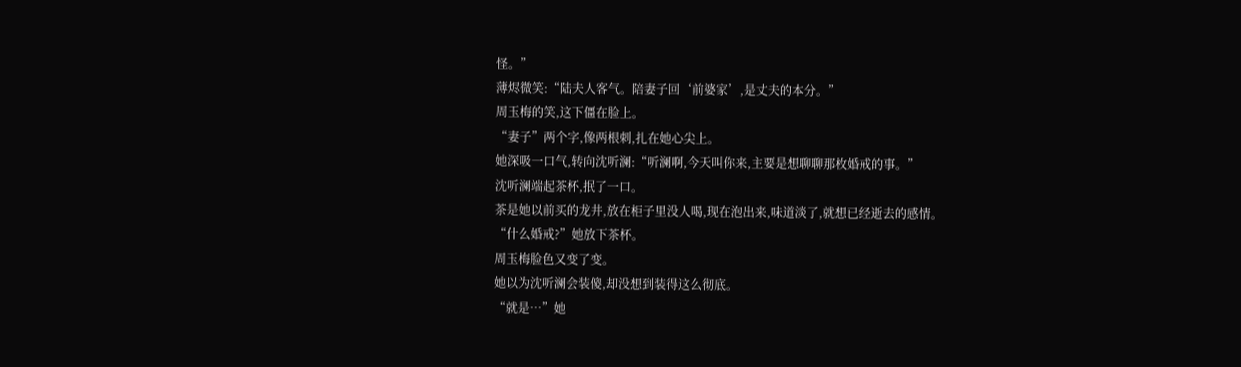怪。”
薄烬微笑:“陆夫人客气。陪妻子回‘前婆家’,是丈夫的本分。”
周玉梅的笑,这下僵在脸上。
“妻子”两个字,像两根刺,扎在她心尖上。
她深吸一口气,转向沈听澜:“听澜啊,今天叫你来,主要是想聊聊那枚婚戒的事。”
沈听澜端起茶杯,抿了一口。
茶是她以前买的龙井,放在柜子里没人喝,现在泡出来,味道淡了,就想已经逝去的感情。
“什么婚戒?”她放下茶杯。
周玉梅脸色又变了变。
她以为沈听澜会装傻,却没想到装得这么彻底。
“就是…”她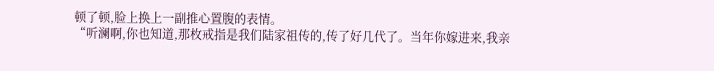顿了顿,脸上换上一副推心置腹的表情。
“听澜啊,你也知道,那枚戒指是我们陆家祖传的,传了好几代了。当年你嫁进来,我亲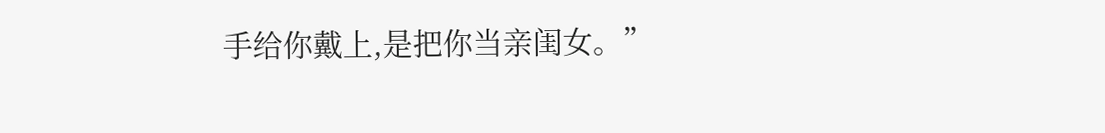手给你戴上,是把你当亲闺女。”